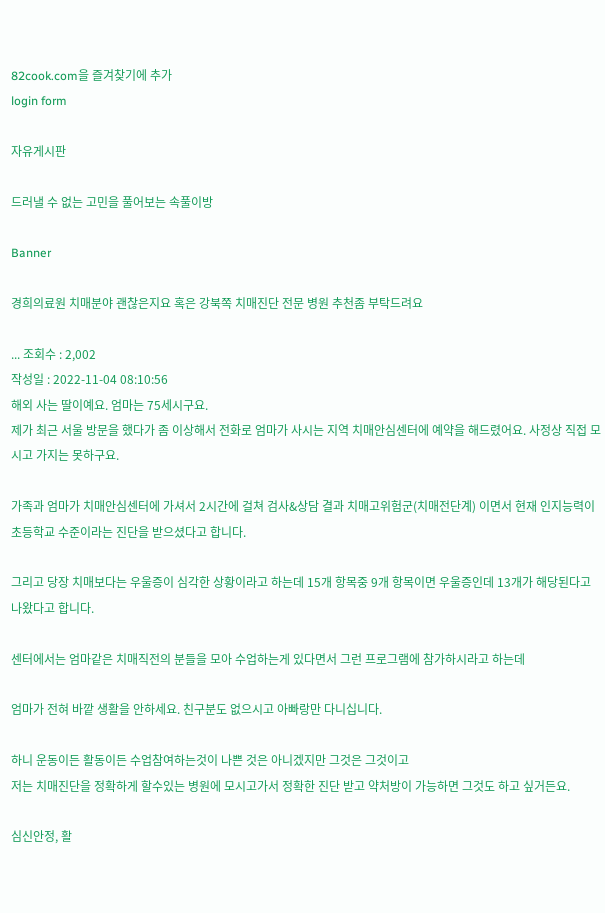82cook.com을 즐겨찾기에 추가
login form

자유게시판

드러낼 수 없는 고민을 풀어보는 속풀이방

Banner

경희의료원 치매분야 괜찮은지요 혹은 강북쪽 치매진단 전문 병원 추천좀 부탁드려요

... 조회수 : 2,002
작성일 : 2022-11-04 08:10:56
해외 사는 딸이예요. 엄마는 75세시구요.
제가 최근 서울 방문을 했다가 좀 이상해서 전화로 엄마가 사시는 지역 치매안심센터에 예약을 해드렸어요. 사정상 직접 모시고 가지는 못하구요.

가족과 엄마가 치매안심센터에 가셔서 2시간에 걸쳐 검사&상담 결과 치매고위험군(치매전단계) 이면서 현재 인지능력이 초등학교 수준이라는 진단을 받으셨다고 합니다.

그리고 당장 치매보다는 우울증이 심각한 상황이라고 하는데 15개 항목중 9개 항목이면 우울증인데 13개가 해당된다고 나왔다고 합니다.

센터에서는 엄마같은 치매직전의 분들을 모아 수업하는게 있다면서 그런 프로그램에 참가하시라고 하는데

엄마가 전혀 바깥 생활을 안하세요. 친구분도 없으시고 아빠랑만 다니십니다.

하니 운동이든 활동이든 수업참여하는것이 나쁜 것은 아니겠지만 그것은 그것이고
저는 치매진단을 정확하게 할수있는 병원에 모시고가서 정확한 진단 받고 약처방이 가능하면 그것도 하고 싶거든요.

심신안정, 활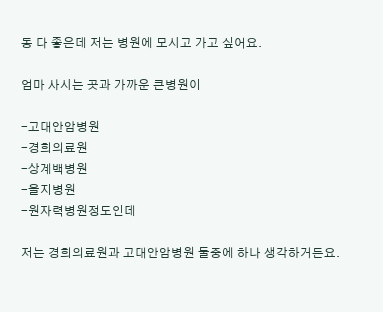동 다 좋은데 저는 병원에 모시고 가고 싶어요.

엄마 사시는 곳과 가까운 큰병원이

-고대안암병원
-경희의료원
-상계백병원
-을지병원
-원자력병원정도인데

저는 경희의료원과 고대안암병원 둘중에 하나 생각하거든요.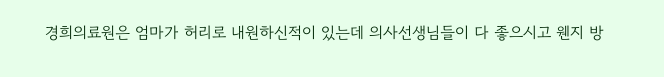경희의료원은 엄마가 허리로 내원하신적이 있는데 의사선생님들이 다 좋으시고 웬지 방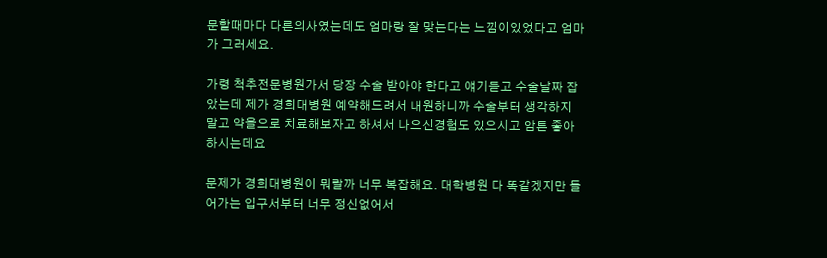문할때마다 다른의사였는데도 엄마랑 잘 맞는다는 느낌이있었다고 엄마가 그러세요.

가령 척추전문병원가서 당장 수술 받아야 한다고 얘기듣고 수술날짜 잡았는데 제가 경희대병원 예약해드려서 내원하니까 수술부터 생각하지 말고 약을으로 치료해보자고 하셔서 나으신경험도 있으시고 암튼 좋아하시는데요

문제가 경희대병원이 뭐랄까 너무 복잡해요. 대학병원 다 똑같겠지만 들어가는 입구서부터 너무 정신없어서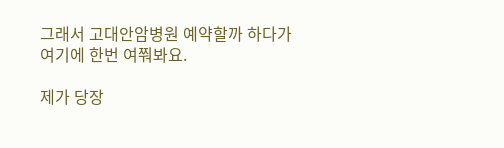그래서 고대안암병원 예약할까 하다가 여기에 한번 여쭤봐요.

제가 당장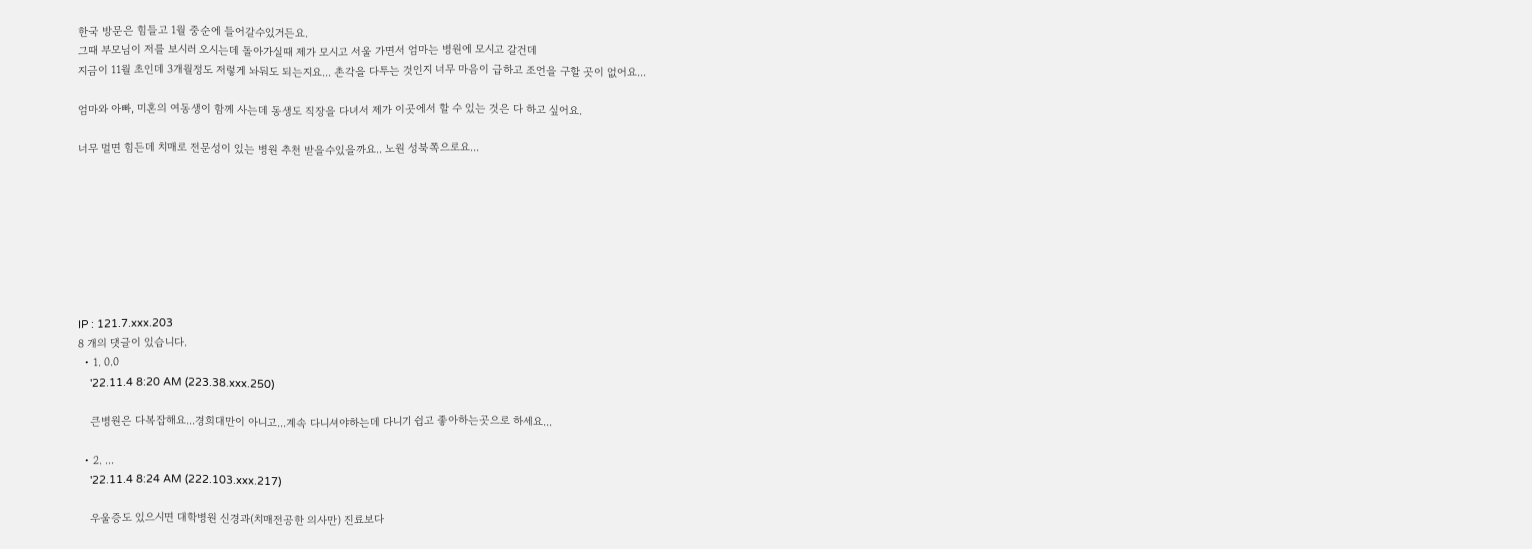한국 방문은 힘들고 1월 중순에 들어갈수있거든요.
그때 부모님이 저를 보시러 오시는데 돌아가실때 제가 모시고 서울 가면서 엄마는 병원에 모시고 갈건데
지금이 11월 초인데 3개월정도 저렇게 놔둬도 되는지요... 촌각을 다투는 것인지 너무 마음이 급하고 조언을 구할 곳이 없어요...

엄마와 아빠, 미혼의 여동생이 함께 사는데 동생도 직장을 다녀서 제가 이곳에서 할 수 있는 것은 다 하고 싶어요.

너무 멀면 힘든데 치매로 전문성이 있는 병원 추천 받을수있을까요.. 노원 성북쪽으로요...








IP : 121.7.xxx.203
8 개의 댓글이 있습니다.
  • 1. 0.0
    '22.11.4 8:20 AM (223.38.xxx.250)

    큰병원은 다복잡해요...경희대만이 아니고...계속 다니셔야하는데 다니기 쉽고 좋아하는곳으로 하세요...

  • 2. ...
    '22.11.4 8:24 AM (222.103.xxx.217)

    우울증도 있으시면 대학병원 신경과(치매전공한 의사만) 진료보다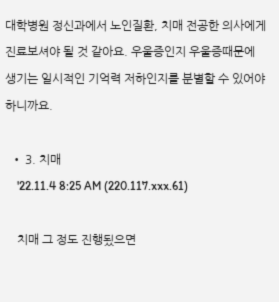대학병원 정신과에서 노인질환, 치매 전공한 의사에게 진료보셔야 될 것 같아요. 우울증인지 우울증때문에 생기는 일시적인 기억력 저하인지를 분별할 수 있어야 하니까요.

  • 3. 치매
    '22.11.4 8:25 AM (220.117.xxx.61)

    치매 그 정도 진행됬으면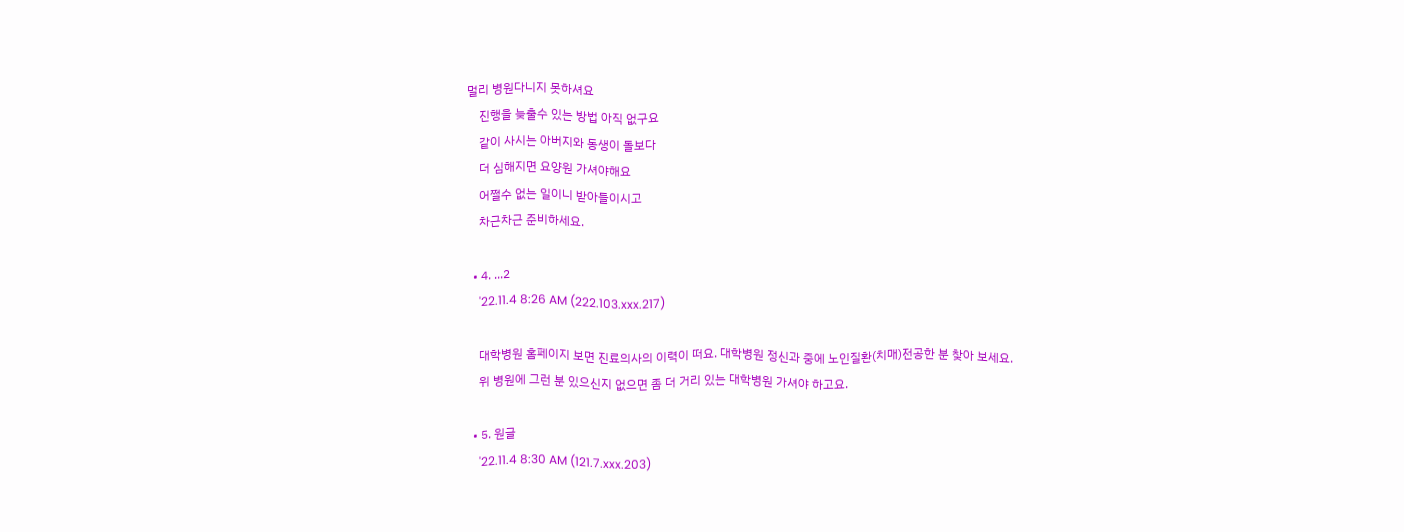멀리 병원다니지 못하셔요
    진행을 늦출수 있는 방법 아직 없구요
    같이 사시는 아버지와 동생이 돌보다
    더 심해지면 요양원 가셔야해요
    어쩔수 없는 일이니 받아들이시고
    차근차근 준비하세요.

  • 4. ...2
    '22.11.4 8:26 AM (222.103.xxx.217)

    대학병원 홈페이지 보면 진료의사의 이력이 떠요. 대학병원 정신과 중에 노인질환(치매)전공한 분 찾아 보세요.
    위 병원에 그런 분 있으신지 없으면 좀 더 거리 있는 대학병원 가셔야 하고요.

  • 5. 원글
    '22.11.4 8:30 AM (121.7.xxx.203)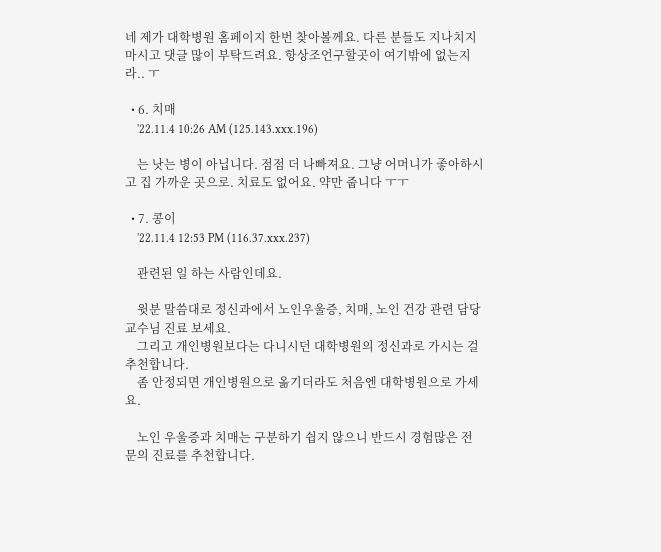네 제가 대학병원 홈페이지 한번 찾아볼께요. 다른 분들도 지나치지 마시고 댓글 많이 부탁드려요. 항상조언구할곳이 여기밖에 없는지라.. ㅜ

  • 6. 치매
    '22.11.4 10:26 AM (125.143.xxx.196)

    는 낫는 병이 아닙니다. 점점 더 나빠져요. 그냥 어머니가 좋아하시고 집 가까운 곳으로. 치료도 없어요. 약만 줍니다 ㅜㅜ

  • 7. 콩이
    '22.11.4 12:53 PM (116.37.xxx.237)

    관련된 일 하는 사람인데요.

    윗분 말씀대로 정신과에서 노인우울증, 치매, 노인 건강 관련 담당 교수님 진료 보세요.
    그리고 개인병원보다는 다니시던 대학병원의 정신과로 가시는 걸 추천합니다.
    좀 안정되면 개인병원으로 옮기더라도 처음엔 대학병원으로 가세요.

    노인 우울증과 치매는 구분하기 쉽지 않으니 반드시 경험많은 전문의 진료를 추천합니다.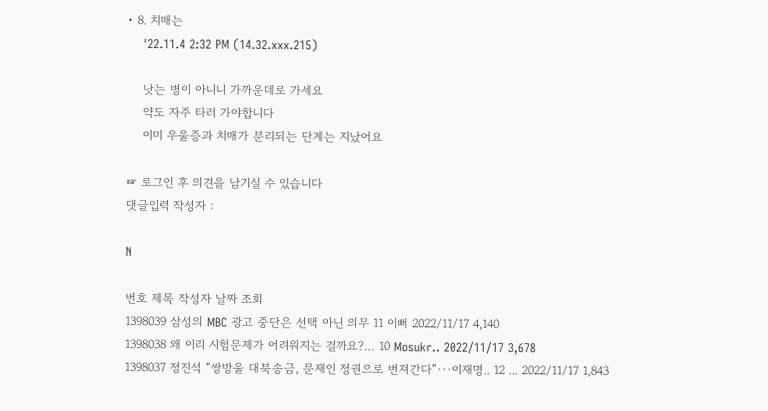• 8. 치매는
    '22.11.4 2:32 PM (14.32.xxx.215)

    낫는 병이 아니니 가까운데로 가세요
    약도 자주 타러 가야합니다
    이미 우울증과 치매가 분리되는 단계는 지났어요

☞ 로그인 후 의견을 남기실 수 있습니다
댓글입력 작성자 :

N

번호 제목 작성자 날짜 조회
1398039 삼성의 MBC 광고 중단은 선택 아닌 의무 11 이뻐 2022/11/17 4,140
1398038 왜 이리 시험문제가 어려워지는 걸까요?… 10 Mosukr.. 2022/11/17 3,678
1398037 정진석 “쌍방울 대북송금, 문재인 정권으로 번져간다”···이재명.. 12 ... 2022/11/17 1,843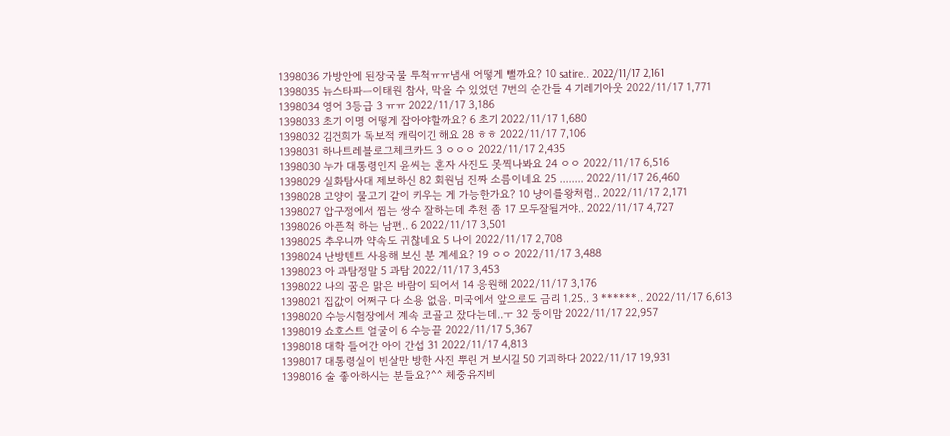1398036 가방안에 된장국물 투척ㅠㅠ냄새 어떻게 뺄까요? 10 satire.. 2022/11/17 2,161
1398035 뉴스타파ㅡ이태원 참사, 막을 수 있었던 7번의 순간들 4 기레기아웃 2022/11/17 1,771
1398034 영어 3등급 3 ㅠㅠ 2022/11/17 3,186
1398033 초기 이명 어떻게 잡아야할까요? 6 초기 2022/11/17 1,680
1398032 김건희가 독보적 캐릭이긴 해요 28 ㅎㅎ 2022/11/17 7,106
1398031 하나트레블로그체크카드 3 ㅇㅇㅇ 2022/11/17 2,435
1398030 누가 대통령인지 윤씨는 혼자 사진도 못찍나봐요 24 ㅇㅇ 2022/11/17 6,516
1398029 실화탐사대 제보하신 82 회원님 진짜 소름이네요 25 ........ 2022/11/17 26,460
1398028 고양이 물고기 같이 키우는 게 가능한가요? 10 냥이를왕처럼.. 2022/11/17 2,171
1398027 압구정에서 찝는 쌍수 잘하는데 추천 좀 17 모두잘될거야.. 2022/11/17 4,727
1398026 아픈척 하는 남편.. 6 2022/11/17 3,501
1398025 추우니까 약속도 귀찮네요 5 나이 2022/11/17 2,708
1398024 난방텐트 사용해 보신 분 계세요? 19 ㅇㅇ 2022/11/17 3,488
1398023 아 과탐정말 5 과탐 2022/11/17 3,453
1398022 나의 꿈은 맑은 바람이 되어서 14 응원해 2022/11/17 3,176
1398021 집값이 어쩌구 다 소용 없음. 미국에서 앞으로도 금리 1.25.. 3 ******.. 2022/11/17 6,613
1398020 수능시험장에서 계속 코골고 잤다는데..ㅜ 32 둥이맘 2022/11/17 22,957
1398019 쇼호스트 얼굴이 6 수능끝 2022/11/17 5,367
1398018 대학 들어간 아이 간섭 31 2022/11/17 4,813
1398017 대통령실이 빈살만 방한 사진 뿌린 거 보시길 50 기괴하다 2022/11/17 19,931
1398016 술 좋아하시는 분들요?^^ 체중유지비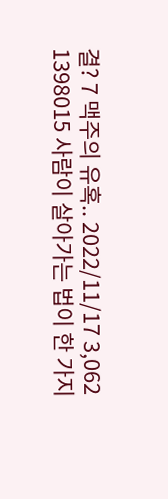결? 7 맥주의 유혹.. 2022/11/17 3,062
1398015 사람이 살아가는 법이 한 가지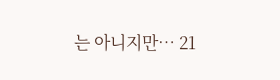는 아니지만… 21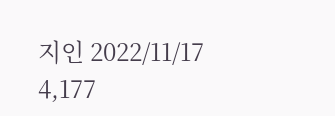지인 2022/11/17 4,177